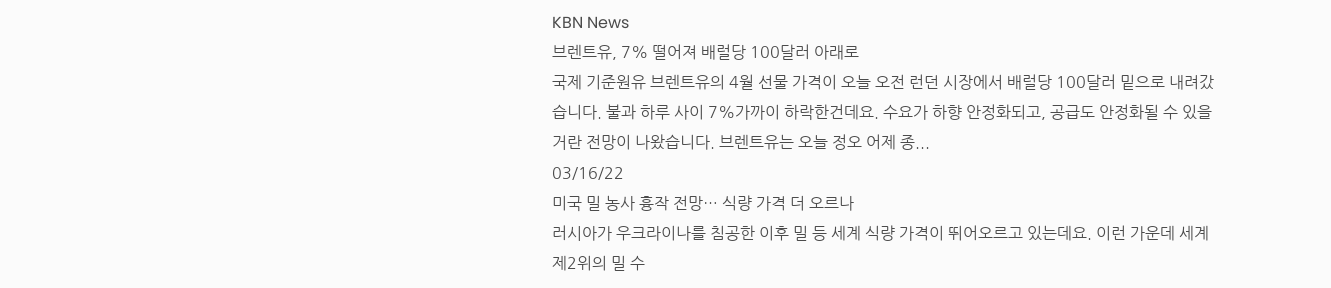KBN News
브렌트유, 7% 떨어져 배럴당 100달러 아래로
국제 기준원유 브렌트유의 4월 선물 가격이 오늘 오전 런던 시장에서 배럴당 100달러 밑으로 내려갔습니다. 불과 하루 사이 7%가까이 하락한건데요. 수요가 하향 안정화되고, 공급도 안정화될 수 있을 거란 전망이 나왔습니다. 브렌트유는 오늘 정오 어제 종...
03/16/22
미국 밀 농사 흉작 전망… 식량 가격 더 오르나
러시아가 우크라이나를 침공한 이후 밀 등 세계 식량 가격이 뛰어오르고 있는데요. 이런 가운데 세계 제2위의 밀 수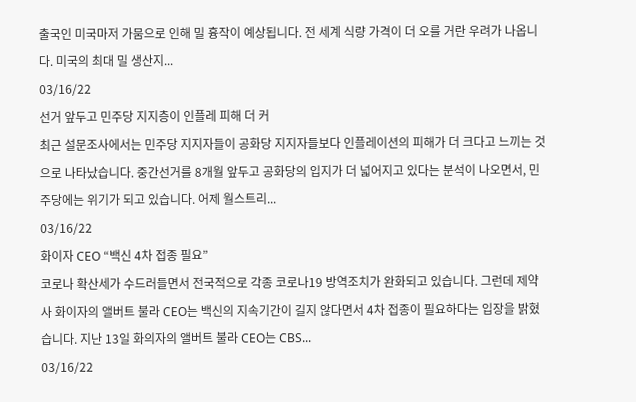출국인 미국마저 가뭄으로 인해 밀 흉작이 예상됩니다. 전 세계 식량 가격이 더 오를 거란 우려가 나옵니다. 미국의 최대 밀 생산지...
03/16/22
선거 앞두고 민주당 지지층이 인플레 피해 더 커
최근 설문조사에서는 민주당 지지자들이 공화당 지지자들보다 인플레이션의 피해가 더 크다고 느끼는 것으로 나타났습니다. 중간선거를 8개월 앞두고 공화당의 입지가 더 넓어지고 있다는 분석이 나오면서, 민주당에는 위기가 되고 있습니다. 어제 월스트리...
03/16/22
화이자 CEO “백신 4차 접종 필요”
코로나 확산세가 수드러들면서 전국적으로 각종 코로나19 방역조치가 완화되고 있습니다. 그런데 제약사 화이자의 앨버트 불라 CEO는 백신의 지속기간이 길지 않다면서 4차 접종이 필요하다는 입장을 밝혔습니다. 지난 13일 화의자의 앨버트 불라 CEO는 CBS...
03/16/22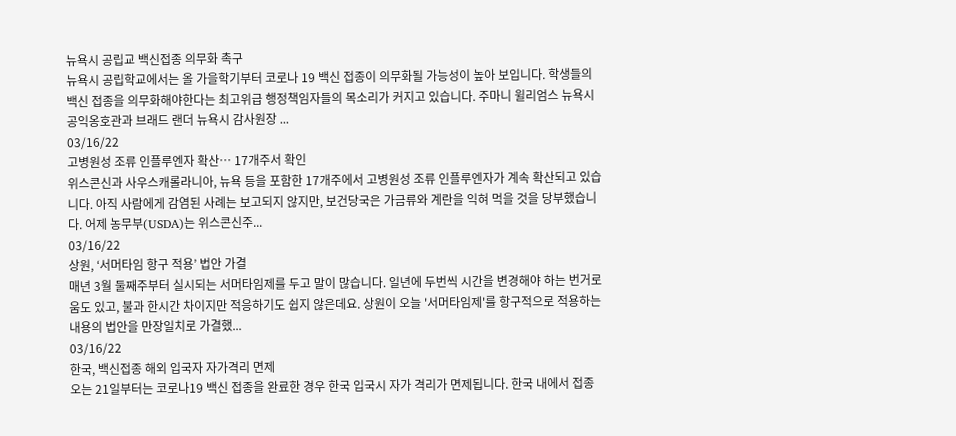뉴욕시 공립교 백신접종 의무화 촉구
뉴욕시 공립학교에서는 올 가을학기부터 코로나 19 백신 접종이 의무화될 가능성이 높아 보입니다. 학생들의 백신 접종을 의무화해야한다는 최고위급 행정책임자들의 목소리가 커지고 있습니다. 주마니 윌리엄스 뉴욕시 공익옹호관과 브래드 랜더 뉴욕시 감사원장 ...
03/16/22
고병원성 조류 인플루엔자 확산… 17개주서 확인
위스콘신과 사우스캐롤라니아, 뉴욕 등을 포함한 17개주에서 고병원성 조류 인플루엔자가 계속 확산되고 있습니다. 아직 사람에게 감염된 사례는 보고되지 않지만, 보건당국은 가금류와 계란을 익혀 먹을 것을 당부했습니다. 어제 농무부(USDA)는 위스콘신주...
03/16/22
상원, ‘서머타임 항구 적용’ 법안 가결
매년 3월 둘째주부터 실시되는 서머타임제를 두고 말이 많습니다. 일년에 두번씩 시간을 변경해야 하는 번거로움도 있고, 불과 한시간 차이지만 적응하기도 쉽지 않은데요. 상원이 오늘 '서머타임제'를 항구적으로 적용하는 내용의 법안을 만장일치로 가결했...
03/16/22
한국, 백신접종 해외 입국자 자가격리 면제
오는 21일부터는 코로나19 백신 접종을 완료한 경우 한국 입국시 자가 격리가 면제됩니다. 한국 내에서 접종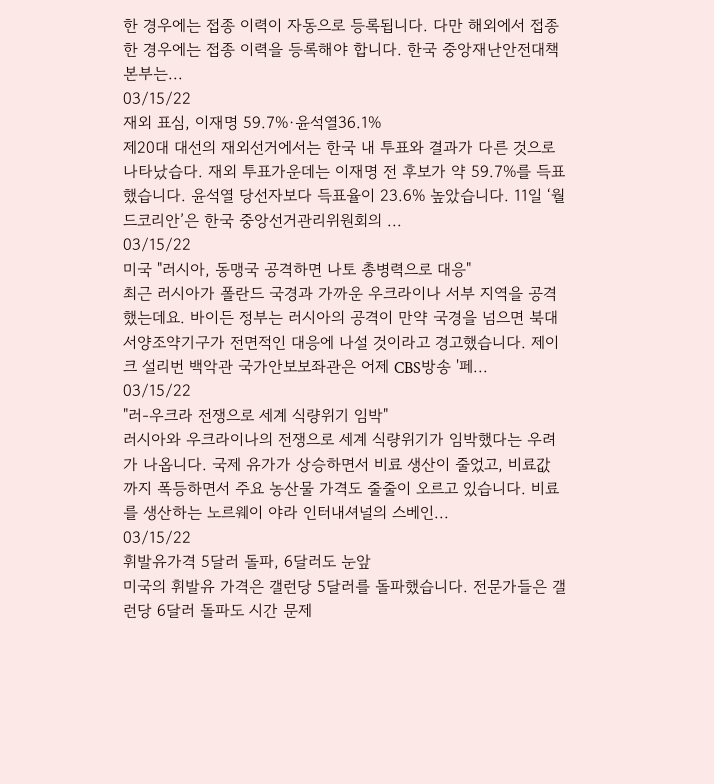한 경우에는 접종 이력이 자동으로 등록됩니다. 다만 해외에서 접종한 경우에는 접종 이력을 등록해야 합니다. 한국 중앙재난안전대책본부는...
03/15/22
재외 표심, 이재명 59.7%·윤석열36.1%
제20대 대선의 재외선거에서는 한국 내 투표와 결과가 다른 것으로 나타났습다. 재외 투표가운데는 이재명 전 후보가 약 59.7%를 득표했습니다. 윤석열 당선자보다 득표율이 23.6% 높았습니다. 11일 ‘월드코리안’은 한국 중앙선거관리위원회의 ...
03/15/22
미국 "러시아, 동맹국 공격하면 나토 총병력으로 대응"
최근 러시아가 폴란드 국경과 가까운 우크라이나 서부 지역을 공격했는데요. 바이든 정부는 러시아의 공격이 만약 국경을 넘으면 북대서양조약기구가 전면적인 대응에 나설 것이라고 경고했습니다. 제이크 설리번 백악관 국가안보보좌관은 어제 CBS방송 '페...
03/15/22
"러-우크라 전쟁으로 세계 식량위기 임박"
러시아와 우크라이나의 전쟁으로 세계 식량위기가 임박했다는 우려가 나옵니다. 국제 유가가 상승하면서 비료 생산이 줄었고, 비료값 까지 폭등하면서 주요 농산물 가격도 줄줄이 오르고 있습니다. 비료를 생산하는 노르웨이 야라 인터내셔널의 스베인...
03/15/22
휘발유가격 5달러 돌파, 6달러도 눈앞
미국의 휘발유 가격은 갤런당 5달러를 돌파했습니다. 전문가들은 갤런당 6달러 돌파도 시간 문제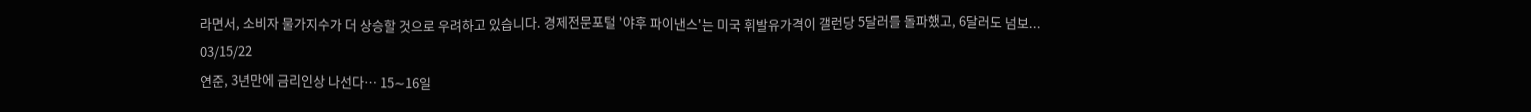라면서, 소비자 물가지수가 더 상승할 것으로 우려하고 있습니다. 경제전문포털 '야후 파이낸스'는 미국 휘발유가격이 갤런당 5달러를 돌파했고, 6달러도 넘보...
03/15/22
연준, 3년만에 금리인상 나선다… 15∼16일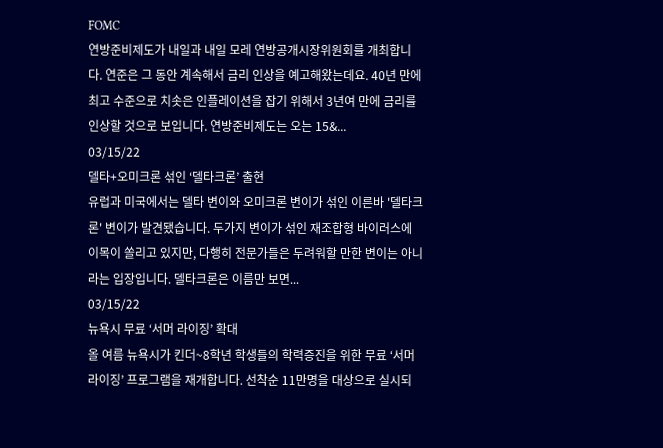FOMC
연방준비제도가 내일과 내일 모레 연방공개시장위원회를 개최합니다. 연준은 그 동안 계속해서 금리 인상을 예고해왔는데요. 40년 만에 최고 수준으로 치솟은 인플레이션을 잡기 위해서 3년여 만에 금리를 인상할 것으로 보입니다. 연방준비제도는 오는 15&...
03/15/22
델타+오미크론 섞인 ‘델타크론’ 출현
유럽과 미국에서는 델타 변이와 오미크론 변이가 섞인 이른바 '델타크론' 변이가 발견됐습니다. 두가지 변이가 섞인 재조합형 바이러스에 이목이 쏠리고 있지만, 다행히 전문가들은 두려워할 만한 변이는 아니라는 입장입니다. 델타크론은 이름만 보면...
03/15/22
뉴욕시 무료 ‘서머 라이징’ 확대
올 여름 뉴욕시가 킨더~8학년 학생들의 학력증진을 위한 무료 ‘서머 라이징’ 프로그램을 재개합니다. 선착순 11만명을 대상으로 실시되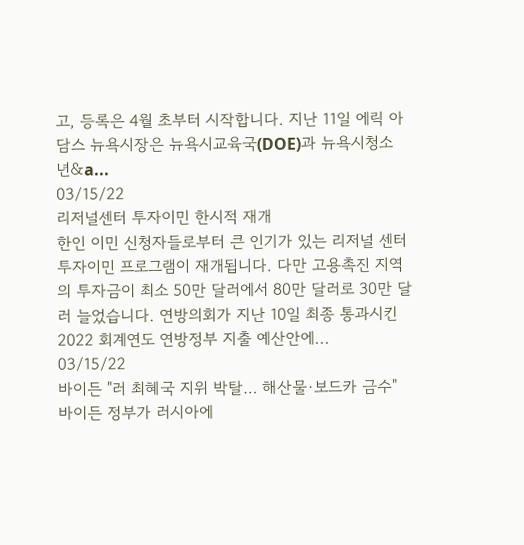고, 등록은 4월 초부터 시작합니다. 지난 11일 에릭 아담스 뉴욕시장은 뉴욕시교육국(DOE)과 뉴욕시청소년&a...
03/15/22
리저널센터 투자이민 한시적 재개
한인 이민 신청자들로부터 큰 인기가 있는 리저널 센터 투자이민 프로그램이 재개됩니다. 다만 고용촉진 지역의 투자금이 최소 50만 달러에서 80만 달러로 30만 달러 늘었습니다. 연방의회가 지난 10일 최종 통과시킨 2022 회계연도 연방정부 지출 예산안에...
03/15/22
바이든 "러 최혜국 지위 박탈… 해산물·보드카 금수"
바이든 정부가 러시아에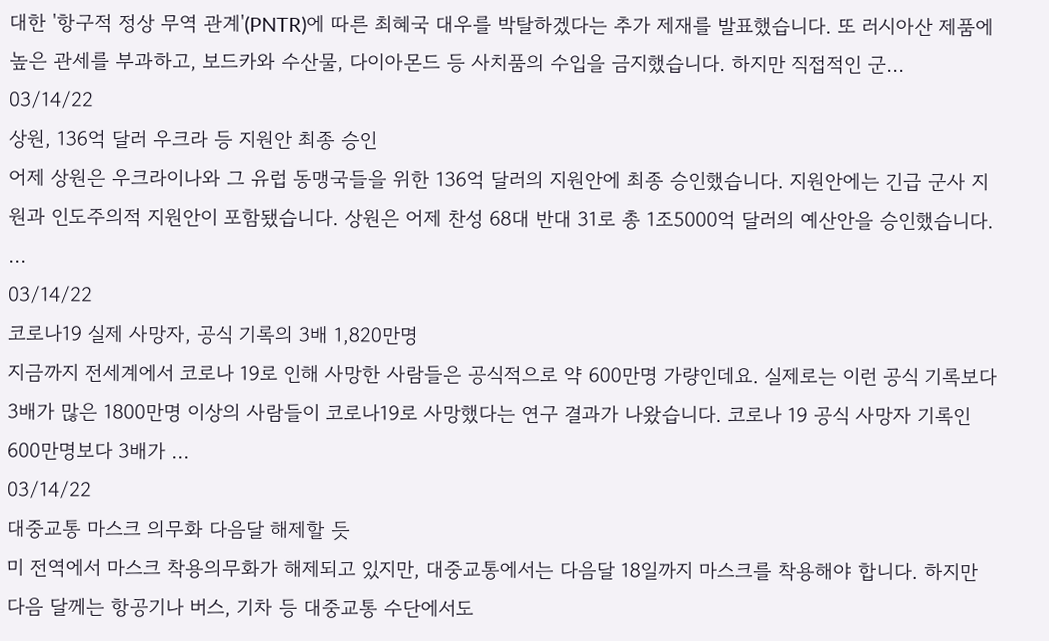대한 '항구적 정상 무역 관계'(PNTR)에 따른 최혜국 대우를 박탈하겠다는 추가 제재를 발표했습니다. 또 러시아산 제품에 높은 관세를 부과하고, 보드카와 수산물, 다이아몬드 등 사치품의 수입을 금지했습니다. 하지만 직접적인 군...
03/14/22
상원, 136억 달러 우크라 등 지원안 최종 승인
어제 상원은 우크라이나와 그 유럽 동맹국들을 위한 136억 달러의 지원안에 최종 승인했습니다. 지원안에는 긴급 군사 지원과 인도주의적 지원안이 포함됐습니다. 상원은 어제 찬성 68대 반대 31로 총 1조5000억 달러의 예산안을 승인했습니다. ...
03/14/22
코로나19 실제 사망자, 공식 기록의 3배 1,820만명
지금까지 전세계에서 코로나 19로 인해 사망한 사람들은 공식적으로 약 600만명 가량인데요. 실제로는 이런 공식 기록보다 3배가 많은 1800만명 이상의 사람들이 코로나19로 사망했다는 연구 결과가 나왔습니다. 코로나 19 공식 사망자 기록인 600만명보다 3배가 ...
03/14/22
대중교통 마스크 의무화 다음달 해제할 듯
미 전역에서 마스크 착용의무화가 해제되고 있지만, 대중교통에서는 다음달 18일까지 마스크를 착용해야 합니다. 하지만 다음 달께는 항공기나 버스, 기차 등 대중교통 수단에서도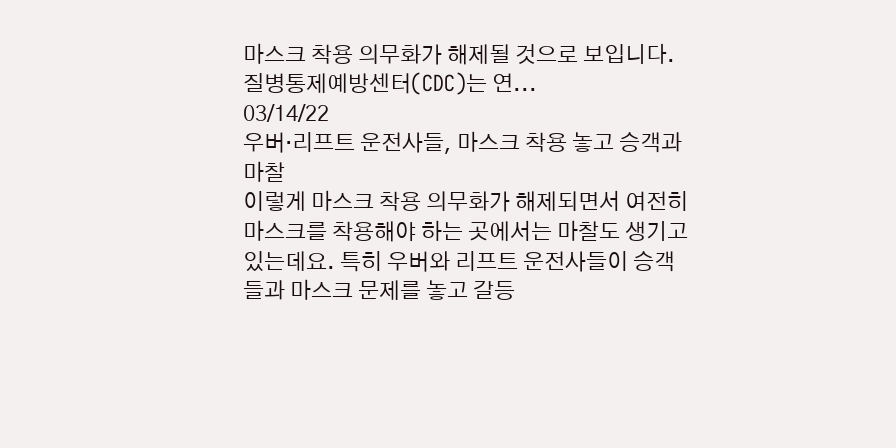마스크 착용 의무화가 해제될 것으로 보입니다. 질병통제예방센터(CDC)는 연...
03/14/22
우버·리프트 운전사들, 마스크 착용 놓고 승객과 마찰
이렇게 마스크 착용 의무화가 해제되면서 여전히 마스크를 착용해야 하는 곳에서는 마찰도 생기고 있는데요. 특히 우버와 리프트 운전사들이 승객들과 마스크 문제를 놓고 갈등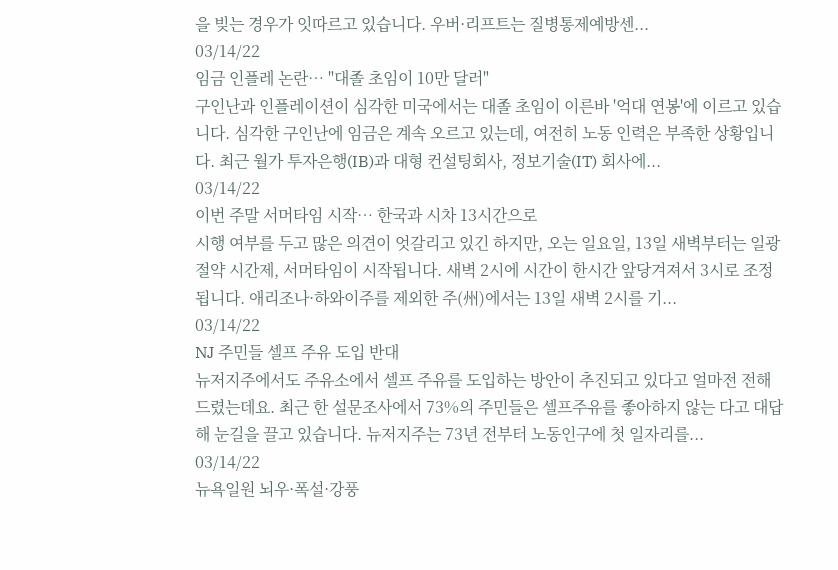을 빚는 경우가 잇따르고 있습니다. 우버·리프트는 질병통제예방센...
03/14/22
임금 인플레 논란… "대졸 초임이 10만 달러"
구인난과 인플레이션이 심각한 미국에서는 대졸 초임이 이른바 '억대 연봉'에 이르고 있습니다. 심각한 구인난에 임금은 계속 오르고 있는데, 여전히 노동 인력은 부족한 상황입니다. 최근 월가 투자은행(IB)과 대형 컨설팅회사, 정보기술(IT) 회사에...
03/14/22
이번 주말 서머타임 시작… 한국과 시차 13시간으로
시행 여부를 두고 많은 의견이 엇갈리고 있긴 하지만, 오는 일요일, 13일 새벽부터는 일광절약 시간제, 서머타임이 시작됩니다. 새벽 2시에 시간이 한시간 앞당겨져서 3시로 조정됩니다. 애리조나·하와이주를 제외한 주(州)에서는 13일 새벽 2시를 기...
03/14/22
NJ 주민들 셀프 주유 도입 반대
뉴저지주에서도 주유소에서 셀프 주유를 도입하는 방안이 추진되고 있다고 얼마전 전해드렸는데요. 최근 한 설문조사에서 73%의 주민들은 셀프주유를 좋아하지 않는 다고 대답해 눈길을 끌고 있습니다. 뉴저지주는 73년 전부터 노동인구에 첫 일자리를...
03/14/22
뉴욕일원 뇌우·폭설·강풍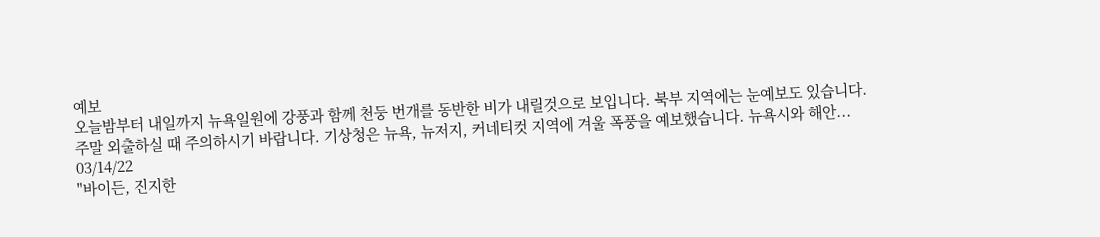예보
오늘밤부터 내일까지 뉴욕일원에 강풍과 함께 천둥 번개를 동반한 비가 내릴것으로 보입니다. 북부 지역에는 눈예보도 있습니다. 주말 외출하실 때 주의하시기 바랍니다. 기상청은 뉴욕, 뉴저지, 커네티컷 지역에 겨울 폭풍을 예보했습니다. 뉴욕시와 해안...
03/14/22
"바이든, 진지한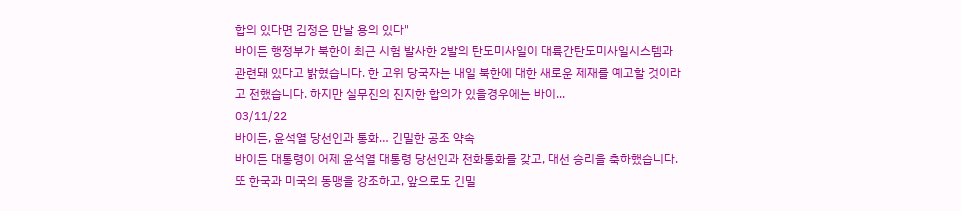합의 있다면 김정은 만날 용의 있다"
바이든 행정부가 북한이 최근 시험 발사한 2발의 탄도미사일이 대륙간탄도미사일시스템과 관련돼 있다고 밝혔습니다. 한 고위 당국자는 내일 북한에 대한 새로운 제재를 예고할 것이라고 전했습니다. 하지만 실무진의 진지한 합의가 있을경우에는 바이...
03/11/22
바이든, 윤석열 당선인과 통화… 긴밀한 공조 약속
바이든 대통령이 어제 윤석열 대통령 당선인과 전화통화를 갖고, 대선 승리을 축하했습니다. 또 한국과 미국의 동맹을 강조하고, 앞으로도 긴밀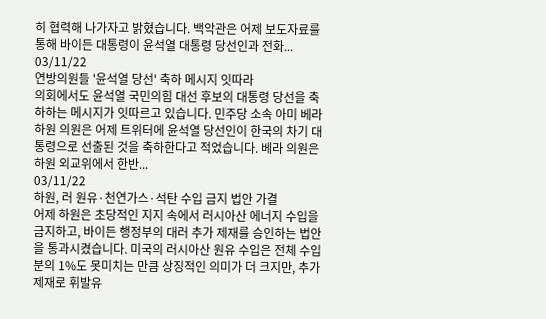히 협력해 나가자고 밝혔습니다. 백악관은 어제 보도자료를 통해 바이든 대통령이 윤석열 대통령 당선인과 전화...
03/11/22
연방의원들 '윤석열 당선' 축하 메시지 잇따라
의회에서도 윤석열 국민의힘 대선 후보의 대통령 당선을 축하하는 메시지가 잇따르고 있습니다. 민주당 소속 아미 베라 하원 의원은 어제 트위터에 윤석열 당선인이 한국의 차기 대통령으로 선출된 것을 축하한다고 적었습니다. 베라 의원은 하원 외교위에서 한반...
03/11/22
하원, 러 원유·천연가스·석탄 수입 금지 법안 가결
어제 하원은 초당적인 지지 속에서 러시아산 에너지 수입을 금지하고, 바이든 행정부의 대러 추가 제재를 승인하는 법안을 통과시켰습니다. 미국의 러시아산 원유 수입은 전체 수입분의 1%도 못미치는 만큼 상징적인 의미가 더 크지만, 추가 제재로 휘발유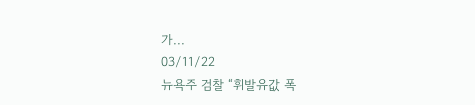가...
03/11/22
뉴욕주 검찰 “휘발유값 폭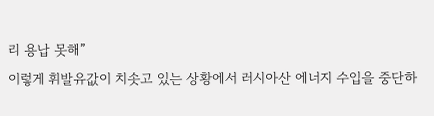리 용납 못해”
이렇게 휘발유값이 치솟고 있는 상황에서 러시아산 에너지 수입을 중단하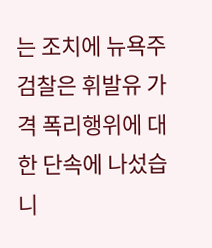는 조치에 뉴욕주 검찰은 휘발유 가격 폭리행위에 대한 단속에 나섰습니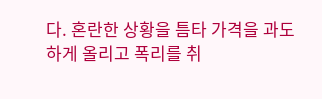다. 혼란한 상황을 틈타 가격을 과도하게 올리고 폭리를 취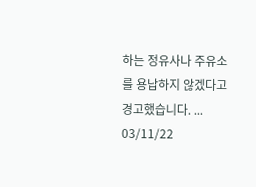하는 정유사나 주유소를 용납하지 않겠다고 경고했습니다. ...
03/11/22